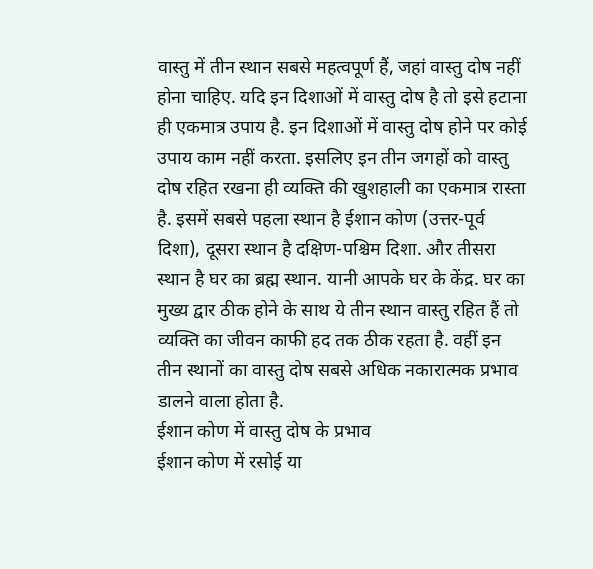वास्तु में तीन स्थान सबसे महत्वपूर्ण हैं, जहां वास्तु दोष नहीं होना चाहिए. यदि इन दिशाओं में वास्तु दोष है तो इसे हटाना ही एकमात्र उपाय है. इन दिशाओं में वास्तु दोष होने पर कोई उपाय काम नहीं करता. इसलिए इन तीन जगहों को वास्तु दोष रहित रखना ही व्यक्ति की खुशहाली का एकमात्र रास्ता है. इसमें सबसे पहला स्थान है ईशान कोण (उत्तर-पूर्व दिशा), दूसरा स्थान है दक्षिण-पश्चिम दिशा. और तीसरा स्थान है घर का ब्रह्म स्थान. यानी आपके घर के केंद्र. घर का मुख्य द्वार ठीक होने के साथ ये तीन स्थान वास्तु रहित हैं तो व्यक्ति का जीवन काफी हद तक ठीक रहता है. वहीं इन तीन स्थानों का वास्तु दोष सबसे अधिक नकारात्मक प्रभाव डालने वाला होता है.
ईशान कोण में वास्तु दोष के प्रभाव
ईशान कोण में रसोई या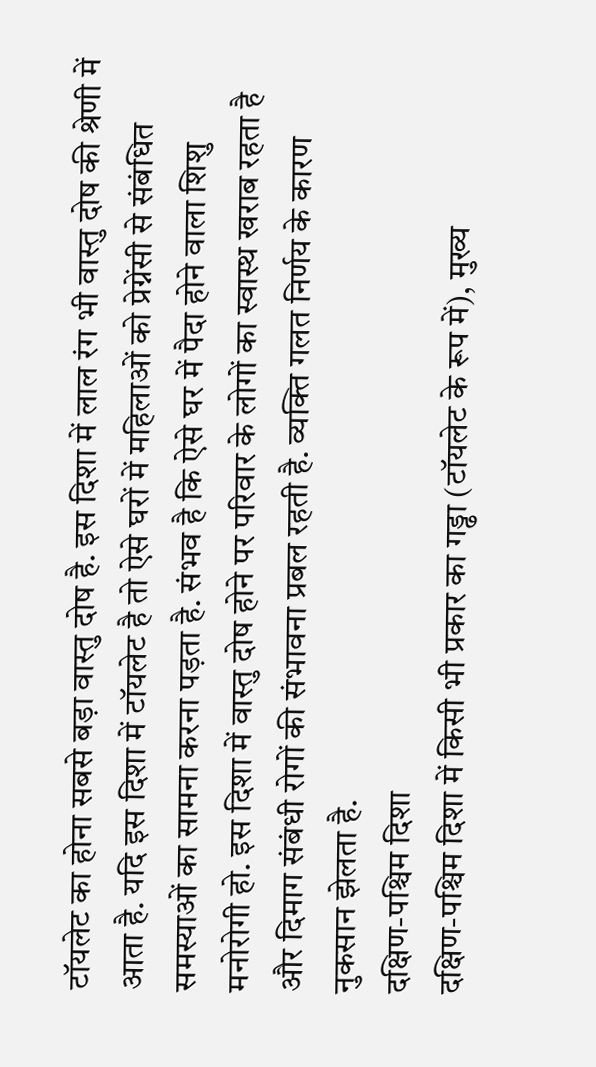टॉयलेट का होना सबसे बड़ा वास्तु दोष है. इस दिशा में लाल रंग भी वास्तु दोष की श्रेणी में आता है. यदि इस दिशा में टॉयलेट है तो ऐसे घरों में महिलाओं को प्रेग्नेंसी से संबंधित समस्याओं का सामना करना पड़ता है. संभव है कि ऐसे घर में पैदा होने वाला शिशु मनोरोगी हो. इस दिशा में वास्तु दोष होने पर परिवार के लोगों का स्वास्थ खराब रहता है और दिमाग संबंधी रोगों की संभावना प्रबल रहती है. व्यक्ति गलत निर्णय के कारण नुकसान झेलता है.
दक्षिण-पश्चिम दिशा
दक्षिण-पश्चिम दिशा में किसी भी प्रकार का गड्ढा (टॉयलेट के रूप में), मुख्य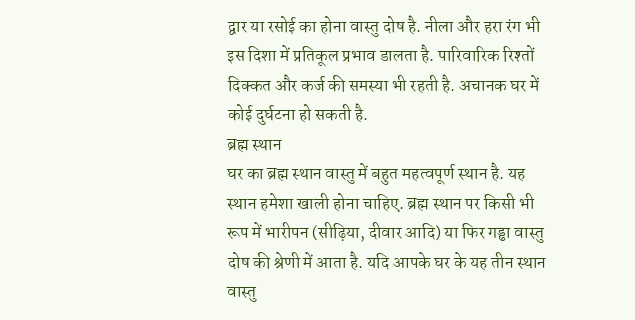द्वार या रसोई का होना वास्तु दोष है. नीला और हरा रंग भी इस दिशा में प्रतिकूल प्रभाव डालता है. पारिवारिक रिश्तों दिक्कत और कर्ज की समस्या भी रहती है. अचानक घर में कोई दुर्घटना हो सकती है.
ब्रह्म स्थान
घर का ब्रह्म स्थान वास्तु में बहुत महत्वपूर्ण स्थान है. यह स्थान हमेशा खाली होना चाहिए. ब्रह्म स्थान पर किसी भी रूप में भारीपन (सीढ़िया, दीवार आदि) या फिर गड्ढा वास्तु दोष की श्रेणी में आता है. यदि आपके घर के यह तीन स्थान वास्तु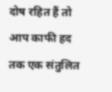दोष रहित हैं तो आप काफी हद तक एक संतुलित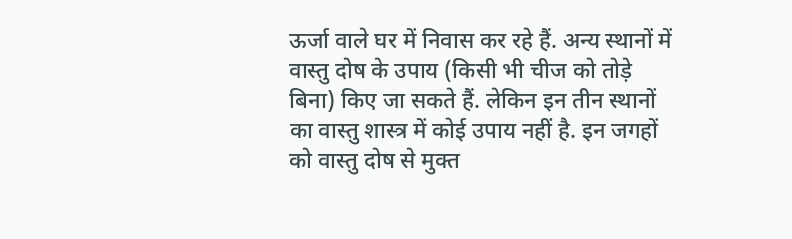ऊर्जा वाले घर में निवास कर रहे हैं. अन्य स्थानों में वास्तु दोष के उपाय (किसी भी चीज को तोड़े बिना) किए जा सकते हैं. लेकिन इन तीन स्थानों का वास्तु शास्त्र में कोई उपाय नहीं है. इन जगहों को वास्तु दोष से मुक्त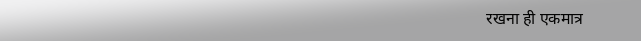रखना ही एकमात्र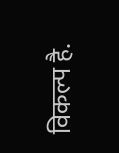विकल्प है.